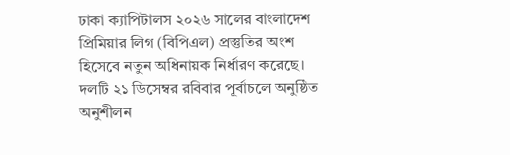ঢাকা ক্যাপিটালস ২০২৬ সালের বাংলাদেশ প্রিমিয়ার লিগ (বিপিএল) প্রস্তুতির অংশ হিসেবে নতুন অধিনায়ক নির্ধারণ করেছে। দলটি ২১ ডিসেম্বর রবিবার পূর্বাচলে অনুষ্ঠিত অনুশীলন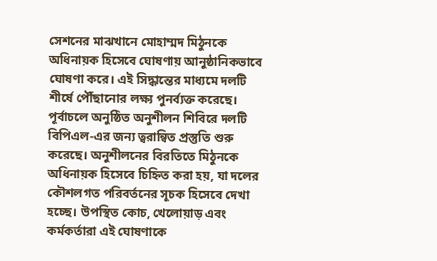সেশনের মাঝখানে মোহাম্মদ মিঠুনকে অধিনায়ক হিসেবে ঘোষণায় আনুষ্ঠানিকভাবে ঘোষণা করে। এই সিদ্ধান্তের মাধ্যমে দলটি শীর্ষে পৌঁছানোর লক্ষ্য পুনর্ব্যক্ত করেছে।
পূর্বাচলে অনুষ্ঠিত অনুশীলন শিবিরে দলটি বিপিএল‑এর জন্য ত্বরান্বিত প্রস্তুতি শুরু করেছে। অনুশীলনের বিরতিতে মিঠুনকে অধিনায়ক হিসেবে চিহ্নিত করা হয়, যা দলের কৌশলগত পরিবর্তনের সূচক হিসেবে দেখা হচ্ছে। উপস্থিত কোচ, খেলোয়াড় এবং কর্মকর্তারা এই ঘোষণাকে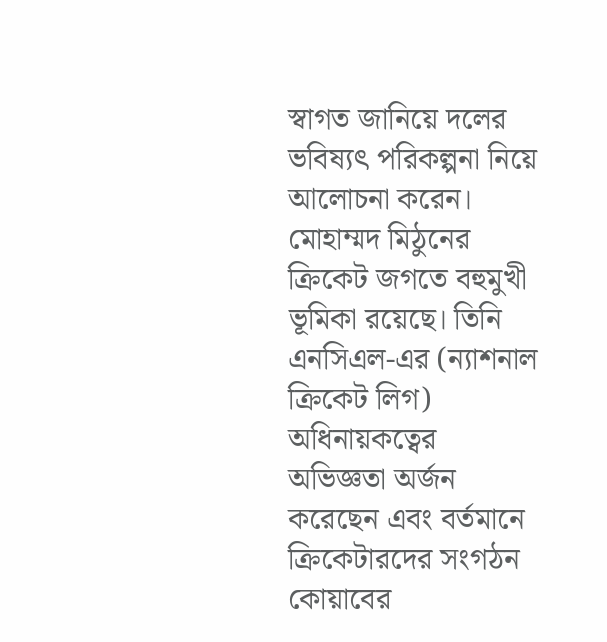স্বাগত জানিয়ে দলের ভবিষ্যৎ পরিকল্পনা নিয়ে আলোচনা করেন।
মোহাম্মদ মিঠুনের ক্রিকেট জগতে বহুমুখী ভূমিকা রয়েছে। তিনি এনসিএল‑এর (ন্যাশনাল ক্রিকেট লিগ) অধিনায়কত্বের অভিজ্ঞতা অর্জন করেছেন এবং বর্তমানে ক্রিকেটারদের সংগঠন কোয়াবের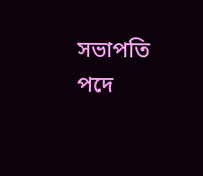সভাপতি পদে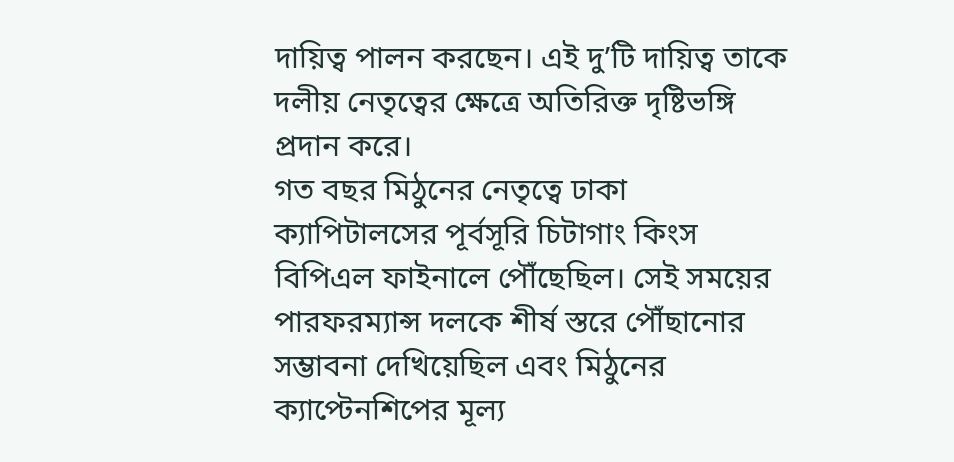দায়িত্ব পালন করছেন। এই দু’টি দায়িত্ব তাকে দলীয় নেতৃত্বের ক্ষেত্রে অতিরিক্ত দৃষ্টিভঙ্গি প্রদান করে।
গত বছর মিঠুনের নেতৃত্বে ঢাকা ক্যাপিটালসের পূর্বসূরি চিটাগাং কিংস বিপিএল ফাইনালে পৌঁছেছিল। সেই সময়ের পারফরম্যান্স দলকে শীর্ষ স্তরে পৌঁছানোর সম্ভাবনা দেখিয়েছিল এবং মিঠুনের ক্যাপ্টেনশিপের মূল্য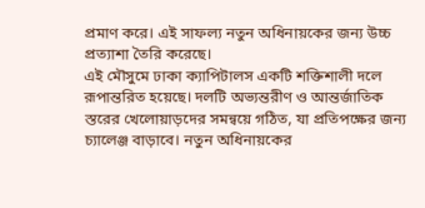প্রমাণ করে। এই সাফল্য নতুন অধিনায়কের জন্য উচ্চ প্রত্যাশা তৈরি করেছে।
এই মৌসুমে ঢাকা ক্যাপিটালস একটি শক্তিশালী দলে রূপান্তরিত হয়েছে। দলটি অভ্যন্তরীণ ও আন্তর্জাতিক স্তরের খেলোয়াড়দের সমন্বয়ে গঠিত, যা প্রতিপক্ষের জন্য চ্যালেঞ্জ বাড়াবে। নতুন অধিনায়কের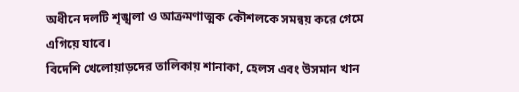অধীনে দলটি শৃঙ্খলা ও আক্রমণাত্মক কৌশলকে সমন্বয় করে গেমে এগিয়ে যাবে।
বিদেশি খেলোয়াড়দের তালিকায় শানাকা, হেলস এবং উসমান খান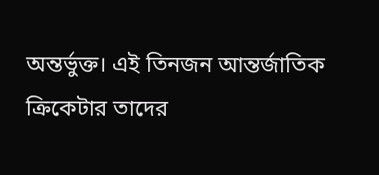অন্তর্ভুক্ত। এই তিনজন আন্তর্জাতিক ক্রিকেটার তাদের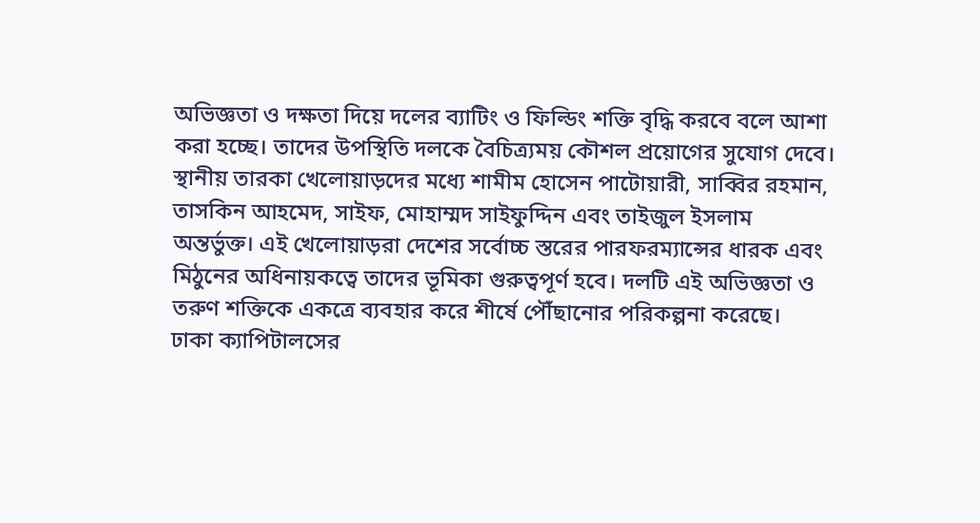অভিজ্ঞতা ও দক্ষতা দিয়ে দলের ব্যাটিং ও ফিল্ডিং শক্তি বৃদ্ধি করবে বলে আশা করা হচ্ছে। তাদের উপস্থিতি দলকে বৈচিত্র্যময় কৌশল প্রয়োগের সুযোগ দেবে।
স্থানীয় তারকা খেলোয়াড়দের মধ্যে শামীম হোসেন পাটোয়ারী, সাব্বির রহমান, তাসকিন আহমেদ, সাইফ, মোহাম্মদ সাইফুদ্দিন এবং তাইজুল ইসলাম অন্তর্ভুক্ত। এই খেলোয়াড়রা দেশের সর্বোচ্চ স্তরের পারফরম্যান্সের ধারক এবং মিঠুনের অধিনায়কত্বে তাদের ভূমিকা গুরুত্বপূর্ণ হবে। দলটি এই অভিজ্ঞতা ও তরুণ শক্তিকে একত্রে ব্যবহার করে শীর্ষে পৌঁছানোর পরিকল্পনা করেছে।
ঢাকা ক্যাপিটালসের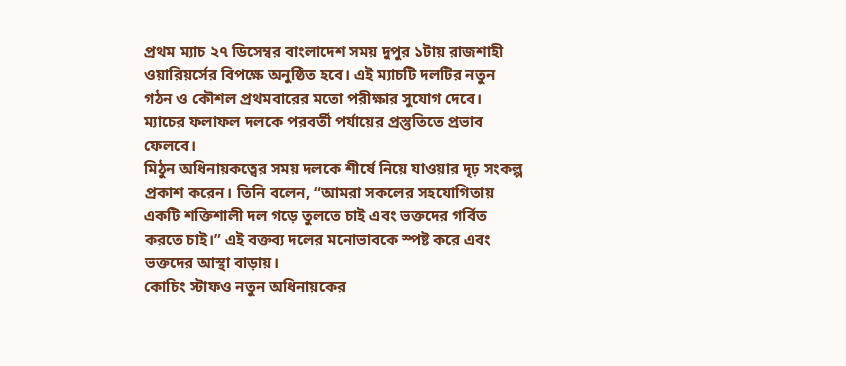প্রথম ম্যাচ ২৭ ডিসেম্বর বাংলাদেশ সময় দুপুর ১টায় রাজশাহী ওয়ারিয়র্সের বিপক্ষে অনুষ্ঠিত হবে। এই ম্যাচটি দলটির নতুন গঠন ও কৌশল প্রথমবারের মতো পরীক্ষার সুযোগ দেবে। ম্যাচের ফলাফল দলকে পরবর্তী পর্যায়ের প্রস্তুতিতে প্রভাব ফেলবে।
মিঠুন অধিনায়কত্বের সময় দলকে শীর্ষে নিয়ে যাওয়ার দৃঢ় সংকল্প প্রকাশ করেন। তিনি বলেন, “আমরা সকলের সহযোগিতায় একটি শক্তিশালী দল গড়ে তুলতে চাই এবং ভক্তদের গর্বিত করতে চাই।” এই বক্তব্য দলের মনোভাবকে স্পষ্ট করে এবং ভক্তদের আস্থা বাড়ায়।
কোচিং স্টাফও নতুন অধিনায়কের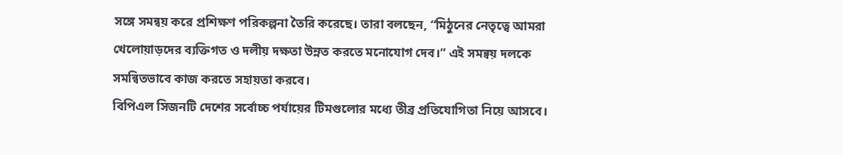সঙ্গে সমন্বয় করে প্রশিক্ষণ পরিকল্পনা তৈরি করেছে। তারা বলছেন, “মিঠুনের নেতৃত্বে আমরা খেলোয়াড়দের ব্যক্তিগত ও দলীয় দক্ষতা উন্নত করতে মনোযোগ দেব।” এই সমন্বয় দলকে সমন্বিতভাবে কাজ করতে সহায়তা করবে।
বিপিএল সিজনটি দেশের সর্বোচ্চ পর্যায়ের টিমগুলোর মধ্যে তীব্র প্রতিযোগিতা নিয়ে আসবে।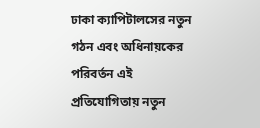ঢাকা ক্যাপিটালসের নতুন গঠন এবং অধিনায়কের পরিবর্তন এই প্রতিযোগিতায় নতুন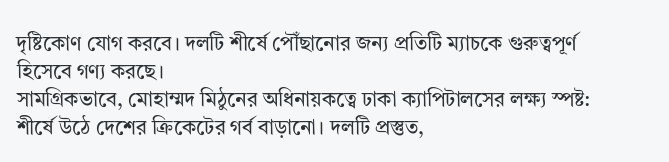দৃষ্টিকোণ যোগ করবে। দলটি শীর্ষে পৌঁছানোর জন্য প্রতিটি ম্যাচকে গুরুত্বপূর্ণ হিসেবে গণ্য করছে।
সামগ্রিকভাবে, মোহাম্মদ মিঠুনের অধিনায়কত্বে ঢাকা ক্যাপিটালসের লক্ষ্য স্পষ্ট: শীর্ষে উঠে দেশের ক্রিকেটের গর্ব বাড়ানো। দলটি প্রস্তুত,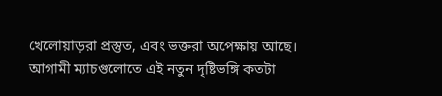খেলোয়াড়রা প্রস্তুত, এবং ভক্তরা অপেক্ষায় আছে। আগামী ম্যাচগুলোতে এই নতুন দৃষ্টিভঙ্গি কতটা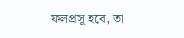ফলপ্রসূ হবে, তা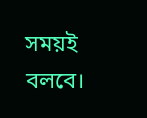সময়ই বলবে।